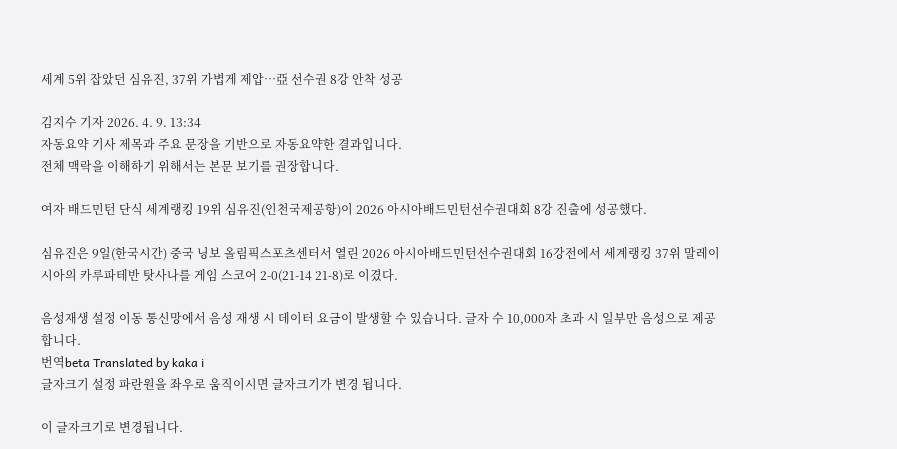세계 5위 잡았던 심유진, 37위 가볍게 제압…亞 선수권 8강 안착 성공

김지수 기자 2026. 4. 9. 13:34
자동요약 기사 제목과 주요 문장을 기반으로 자동요약한 결과입니다.
전체 맥락을 이해하기 위해서는 본문 보기를 권장합니다.

여자 배드민턴 단식 세계랭킹 19위 심유진(인천국제공항)이 2026 아시아배드민턴선수권대회 8강 진출에 성공했다.

심유진은 9일(한국시간) 중국 닝보 올림픽스포츠센터서 열린 2026 아시아배드민턴선수권대회 16강전에서 세계랭킹 37위 말레이시아의 카루파테반 탓사나를 게임 스코어 2-0(21-14 21-8)로 이겼다.

음성재생 설정 이동 통신망에서 음성 재생 시 데이터 요금이 발생할 수 있습니다. 글자 수 10,000자 초과 시 일부만 음성으로 제공합니다.
번역beta Translated by kaka i
글자크기 설정 파란원을 좌우로 움직이시면 글자크기가 변경 됩니다.

이 글자크기로 변경됩니다.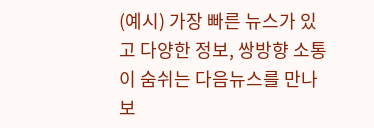(예시) 가장 빠른 뉴스가 있고 다양한 정보, 쌍방향 소통이 숨쉬는 다음뉴스를 만나보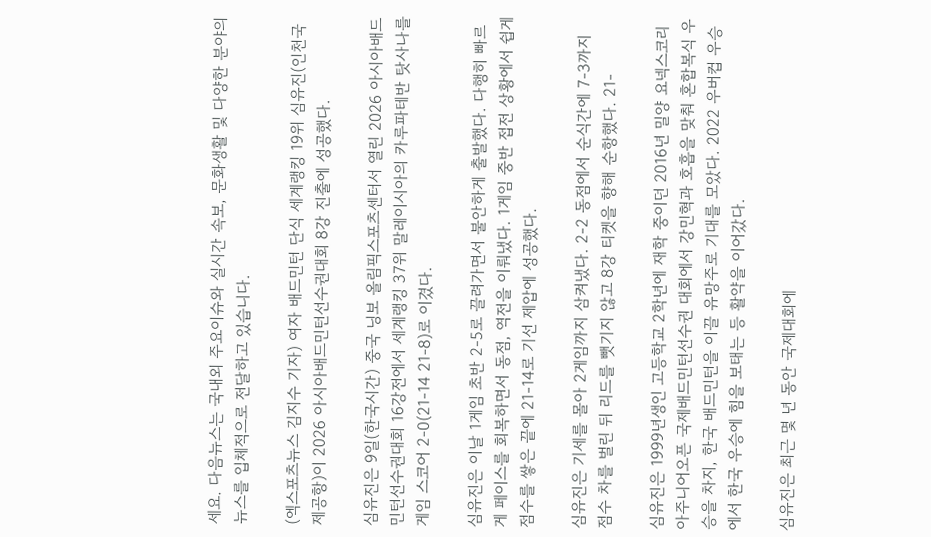세요. 다음뉴스는 국내외 주요이슈와 실시간 속보, 문화생활 및 다양한 분야의 뉴스를 입체적으로 전달하고 있습니다.

(엑스포츠뉴스 김지수 기자) 여자 배드민턴 단식 세계랭킹 19위 심유진(인천국제공항)이 2026 아시아배드민턴선수권대회 8강 진출에 성공했다.

심유진은 9일(한국시간) 중국 닝보 올림픽스포츠센터서 열린 2026 아시아배드민턴선수권대회 16강전에서 세계랭킹 37위 말레이시아의 카루파테반 탓사나를 게임 스코어 2-0(21-14 21-8)로 이겼다.

심유진은 이날 1게임 초반 2-5로 끌려가면서 불안하게 출발했다. 다행히 빠르게 페이스를 회복하면서 동점, 역전을 이뤄냈다. 1게임 중반 접전 상황에서 쉽게 점수를 쌓은 끝에 21-14로 기선 제압에 성공했다.

심유진은 기세를 몰아 2게임까지 삼켜냈다. 2-2 동점에서 순식간에 7-3까지 점수 차를 벌린 뒤 리드를 뺏기지 않고 8강 티켓을 향해 순항했다. 21-

심유진은 1999년생인 고등학교 2학년에 재학 중이던 2016년 밀양 요넥스코리아주니어오픈 국제배드민턴선수권 대회에서 강민혁과 호흡을 맞춰 혼합복식 우승을 차지, 한국 배드민턴을 이끌 유망주로 기대를 모았다. 2022 우버컵 우승에서 한국 우승에 힘을 보태는 등 활약을 이어갔다.

심유진은 최근 몇 년 동안 국제대회에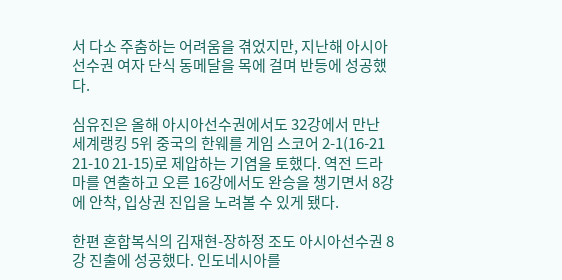서 다소 주춤하는 어려움을 겪었지만, 지난해 아시아선수권 여자 단식 동메달을 목에 걸며 반등에 성공했다.

심유진은 올해 아시아선수권에서도 32강에서 만난 세계랭킹 5위 중국의 한웨를 게임 스코어 2-1(16-21 21-10 21-15)로 제압하는 기염을 토했다. 역전 드라마를 연출하고 오른 16강에서도 완승을 챙기면서 8강에 안착, 입상권 진입을 노려볼 수 있게 됐다.

한편 혼합복식의 김재현-장하정 조도 아시아선수권 8강 진출에 성공했다. 인도네시아를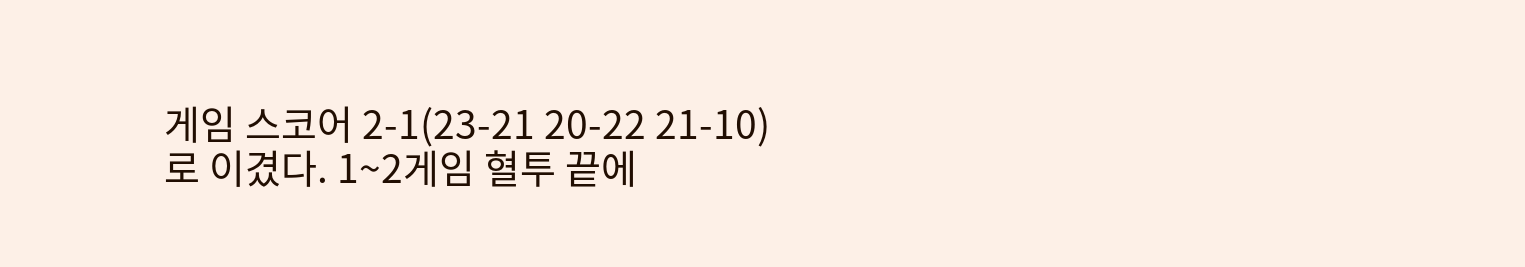게임 스코어 2-1(23-21 20-22 21-10)로 이겼다. 1~2게임 혈투 끝에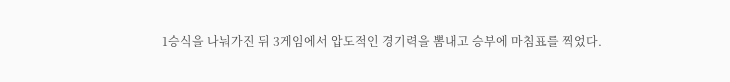1승식을 나눠가진 뒤 3게임에서 압도적인 경기력을 뽐내고 승부에 마침표를 찍었다.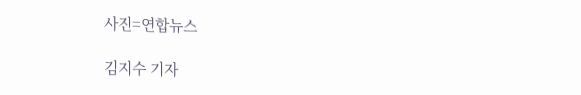사진=연합뉴스

김지수 기자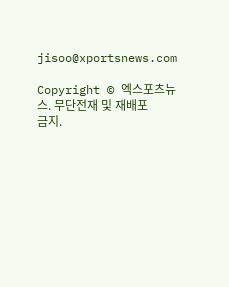jisoo@xportsnews.com

Copyright © 엑스포츠뉴스. 무단전재 및 재배포 금지.